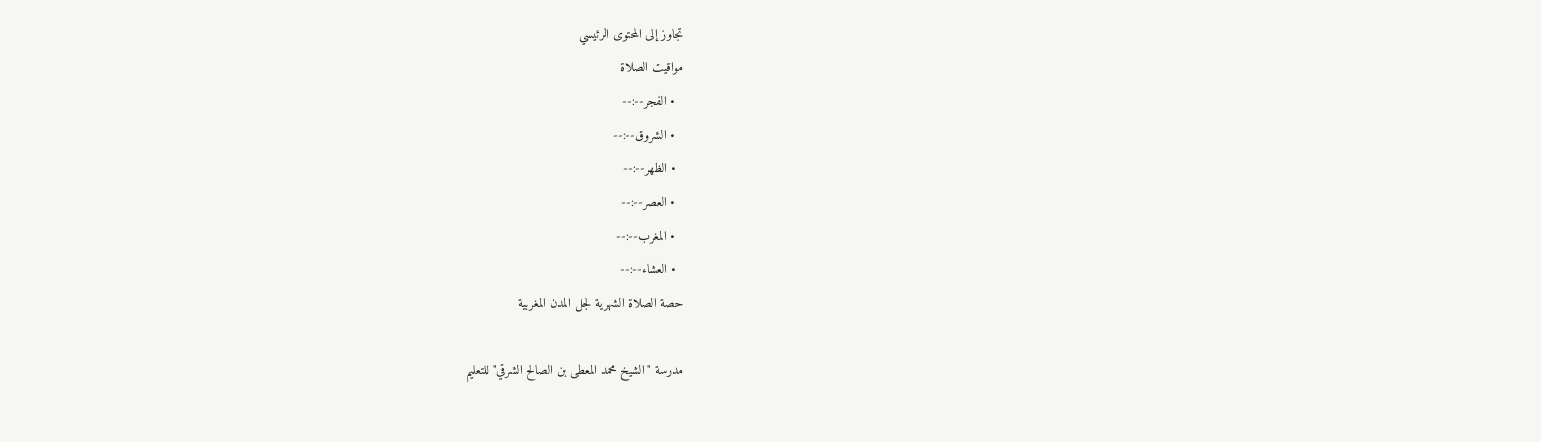تجاوز إلى المحتوى الرئيسي
مواقيت الصلاة
  • الفجر--:--
  • الشروق--:--
  • الظهر--:--
  • العصر--:--
  • المغرب--:--
  • العشاء--:--
حصة الصلاة الشهرية لجل المدن المغربية

مدرسة "الشيخ محمد المعطى بن الصالح الشرقي" للتعليم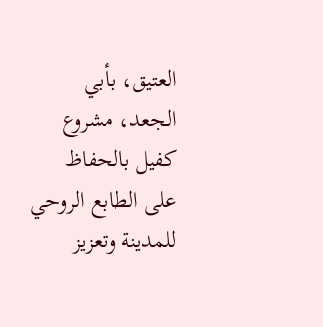العتيق، بأبي الجعد، مشروع كفيل بالحفاظ على الطابع الروحي للمدينة وتعزيز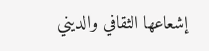إشعاعها الثقافي والديني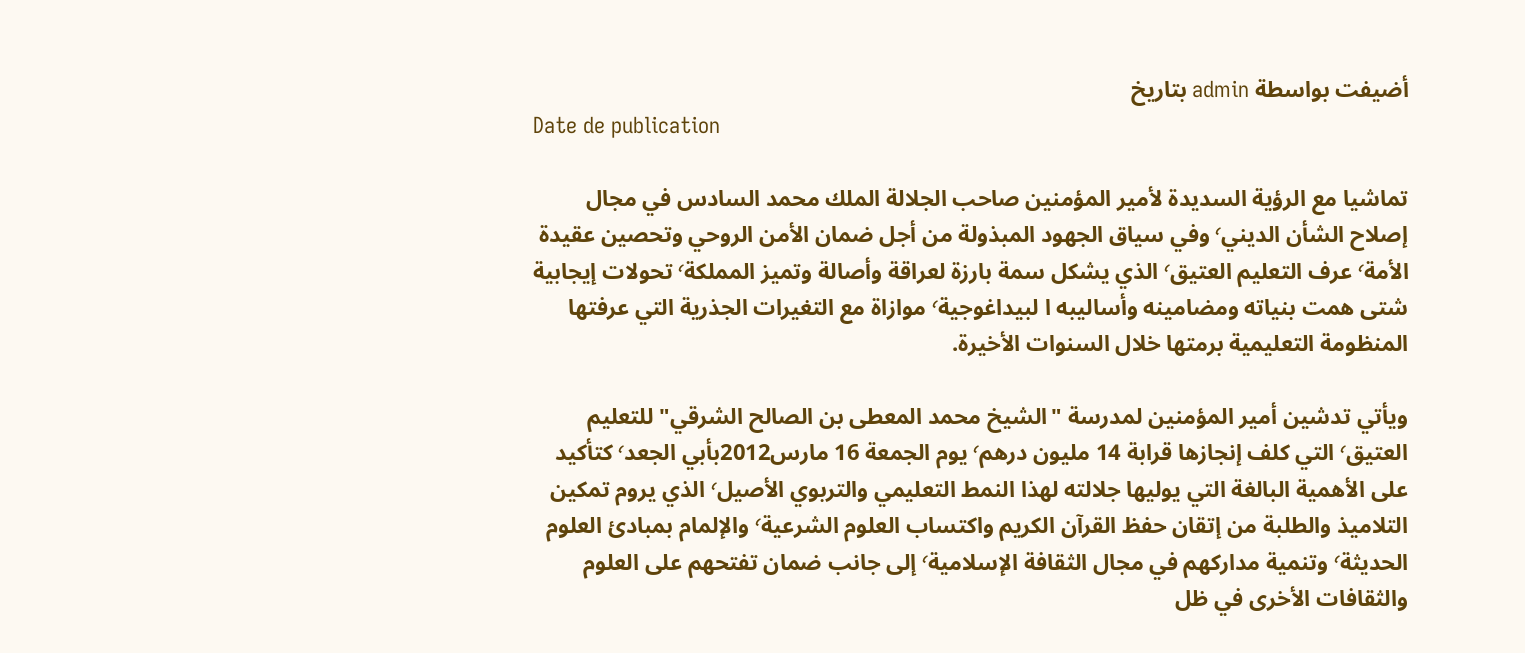أضيفت بواسطة admin بتاريخ
Date de publication

تماشيا مع الرؤية السديدة لأمير المؤمنين صاحب الجلالة الملك محمد السادس في مجال إصلاح الشأن الديني٬ وفي سياق الجهود المبذولة من أجل ضمان الأمن الروحي وتحصين عقيدة الأمة٬ عرف التعليم العتيق٬ الذي يشكل سمة بارزة لعراقة وأصالة وتميز المملكة٬ تحولات إيجابية شتى همت بنياته ومضامينه وأساليبه ا لبيداغوجية٬ موازاة مع التغيرات الجذرية التي عرفتها المنظومة التعليمية برمتها خلال السنوات الأخيرة.

ويأتي تدشين أمير المؤمنين لمدرسة "الشيخ محمد المعطى بن الصالح الشرقي" للتعليم العتيق٬ التي كلف إنجازها قرابة 14 مليون درهم٬ يوم الجمعة 16 مارس2012بأبي الجعد٬ كتأكيد على الأهمية البالغة التي يوليها جلالته لهذا النمط التعليمي والتربوي الأصيل٬ الذي يروم تمكين التلاميذ والطلبة من إتقان حفظ القرآن الكريم واكتساب العلوم الشرعية٬ والإلمام بمبادئ العلوم الحديثة٬ وتنمية مداركهم في مجال الثقافة الإسلامية٬ إلى جانب ضمان تفتحهم على العلوم والثقافات الأخرى في ظل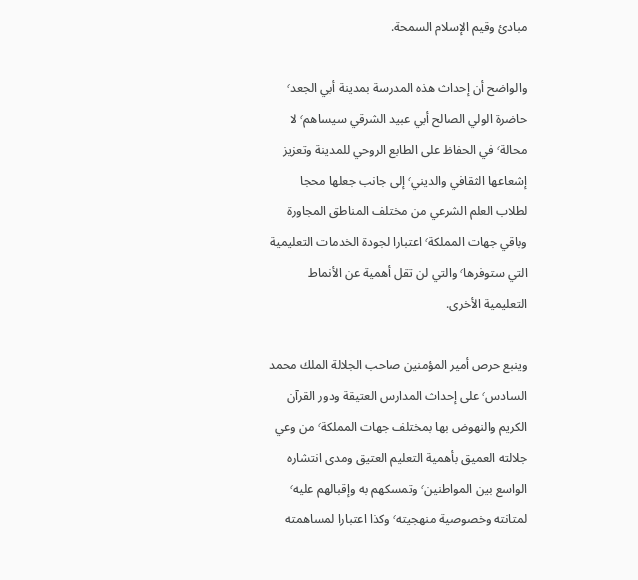مبادئ وقيم الإسلام السمحة.

والواضح أن إحداث هذه المدرسة بمدينة أبي الجعد٬ حاضرة الولي الصالح أبي عبيد الشرقي سيساهم٬ لا محالة٬ في الحفاظ على الطابع الروحي للمدينة وتعزيز إشعاعها الثقافي والديني٬ إلى جانب جعلها محجا لطلاب العلم الشرعي من مختلف المناطق المجاورة وباقي جهات المملكة٬ اعتبارا لجودة الخدمات التعليمية التي ستوفرها٬ والتي لن تقل أهمية عن الأنماط التعليمية الأخرى.

وينبع حرص أمير المؤمنين صاحب الجلالة الملك محمد السادس٬ على إحداث المدارس العتيقة ودور القرآن الكريم والنهوض بها بمختلف جهات المملكة٬ من وعي جلالته العميق بأهمية التعليم العتيق ومدى انتشاره الواسع بين المواطنين٬ وتمسكهم به وإقبالهم عليه٬ لمتانته وخصوصية منهجيته٬ وكذا اعتبارا لمساهمته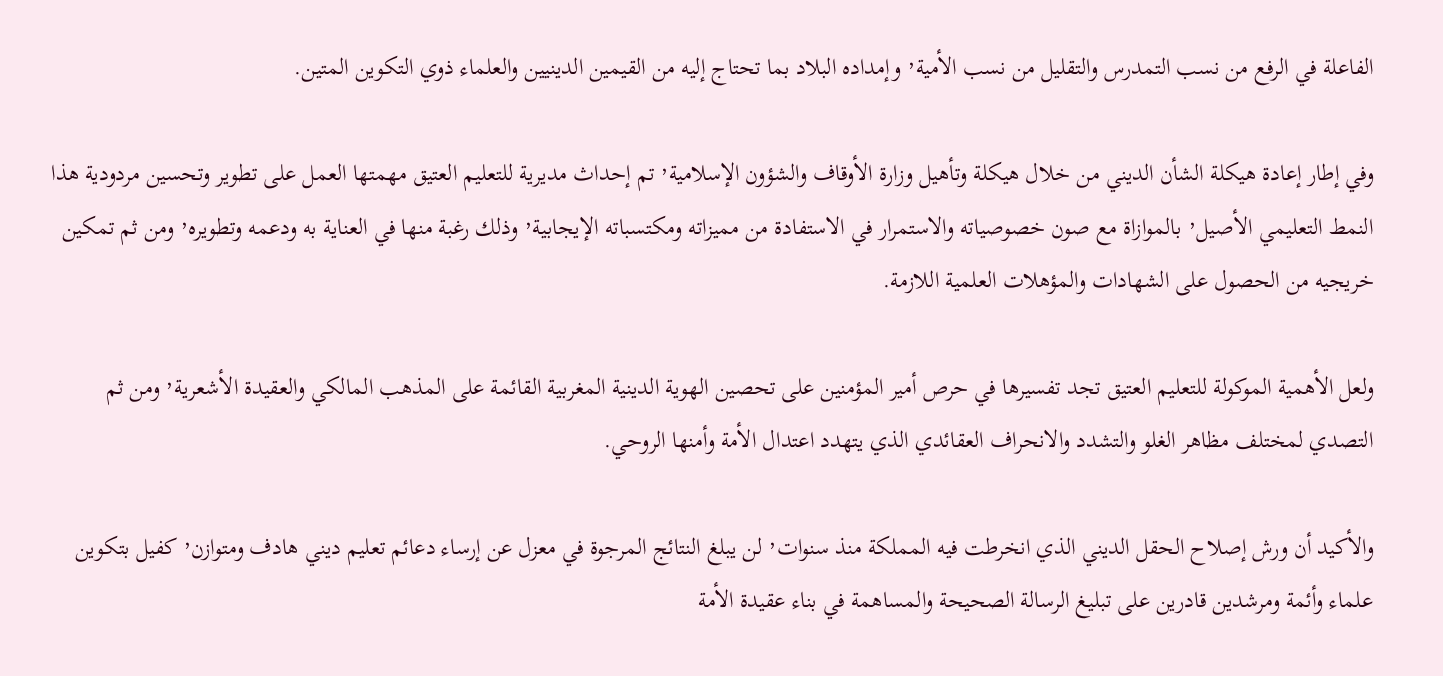الفاعلة في الرفع من نسب التمدرس والتقليل من نسب الأمية٬ وإمداده البلاد بما تحتاج إليه من القيمين الدينيين والعلماء ذوي التكوين المتين.

وفي إطار إعادة هيكلة الشأن الديني من خلال هيكلة وتأهيل وزارة الأوقاف والشؤون الإسلامية٬ تم إحداث مديرية للتعليم العتيق مهمتها العمل على تطوير وتحسين مردودية هذا النمط التعليمي الأصيل٬ بالموازاة مع صون خصوصياته والاستمرار في الاستفادة من مميزاته ومكتسباته الإيجابية٬ وذلك رغبة منها في العناية به ودعمه وتطويره٬ ومن ثم تمكين خريجيه من الحصول على الشهادات والمؤهلات العلمية اللازمة.

ولعل الأهمية الموكولة للتعليم العتيق تجد تفسيرها في حرص أمير المؤمنين على تحصين الهوية الدينية المغربية القائمة على المذهب المالكي والعقيدة الأشعرية٬ ومن ثم التصدي لمختلف مظاهر الغلو والتشدد والانحراف العقائدي الذي يتهدد اعتدال الأمة وأمنها الروحي.

والأكيد أن ورش إصلاح الحقل الديني الذي انخرطت فيه المملكة منذ سنوات٬ لن يبلغ النتائج المرجوة في معزل عن إرساء دعائم تعليم ديني هادف ومتوازن٬ كفيل بتكوين علماء وأئمة ومرشدين قادرين على تبليغ الرسالة الصحيحة والمساهمة في بناء عقيدة الأمة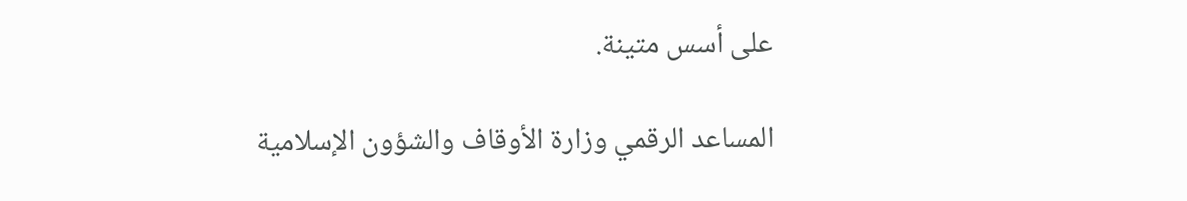على أسس متينة.

المساعد الرقمي وزارة الأوقاف والشؤون الإسلامية